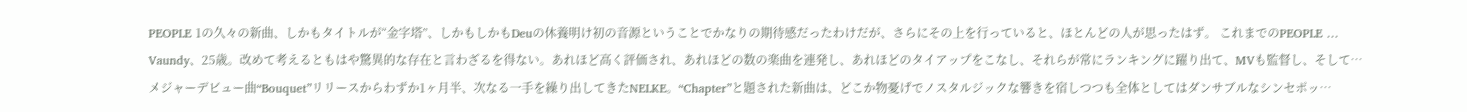PEOPLE 1の久々の新曲、しかもタイトルが“金字塔”、しかもしかもDeuの休養明け初の音源ということでかなりの期待感だったわけだが、さらにその上を行っていると、ほとんどの人が思ったはず。 これまでのPEOPLE …
Vaundy、25歳。改めて考えるともはや驚異的な存在と言わざるを得ない。あれほど高く評価され、あれほどの数の楽曲を連発し、あれほどのタイアップをこなし、それらが常にランキングに躍り出て、MVも監督し、そして…
メジャーデビュー曲“Bouquet”リリースからわずか1ヶ月半、次なる一手を繰り出してきたNELKE。“Chapter”と題された新曲は、どこか物憂げでノスタルジックな響きを宿しつつも全体としてはダンサブルなシンセポッ…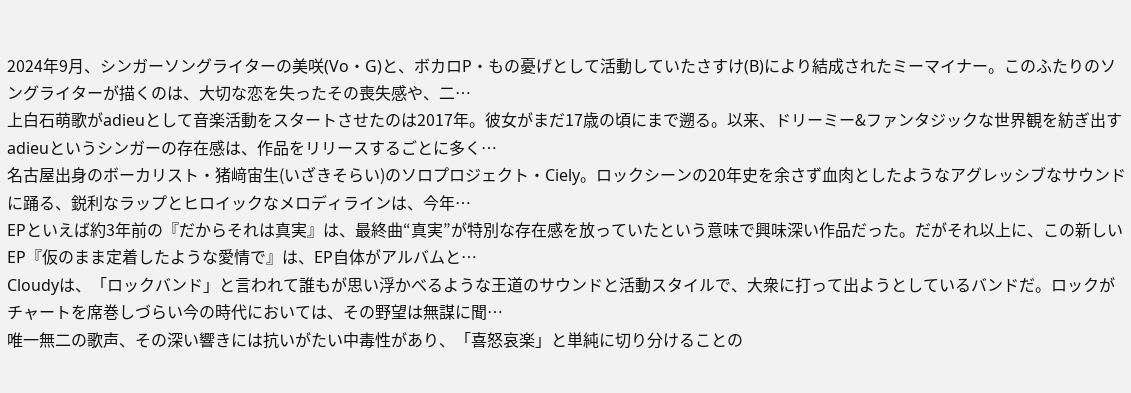2024年9月、シンガーソングライターの美咲(Vo・G)と、ボカロP・もの憂げとして活動していたさすけ(B)により結成されたミーマイナー。このふたりのソングライターが描くのは、大切な恋を失ったその喪失感や、二…
上白石萌歌がadieuとして音楽活動をスタートさせたのは2017年。彼女がまだ17歳の頃にまで遡る。以来、ドリーミー&ファンタジックな世界観を紡ぎ出すadieuというシンガーの存在感は、作品をリリースするごとに多く…
名古屋出身のボーカリスト・猪﨑宙生(いざきそらい)のソロプロジェクト・Ciely。ロックシーンの20年史を余さず血肉としたようなアグレッシブなサウンドに踊る、鋭利なラップとヒロイックなメロディラインは、今年…
EPといえば約3年前の『だからそれは真実』は、最終曲“真実”が特別な存在感を放っていたという意味で興味深い作品だった。だがそれ以上に、この新しいEP『仮のまま定着したような愛情で』は、EP自体がアルバムと…
Cloudyは、「ロックバンド」と言われて誰もが思い浮かべるような王道のサウンドと活動スタイルで、大衆に打って出ようとしているバンドだ。ロックがチャートを席巻しづらい今の時代においては、その野望は無謀に聞…
唯一無二の歌声、その深い響きには抗いがたい中毒性があり、「喜怒哀楽」と単純に切り分けることの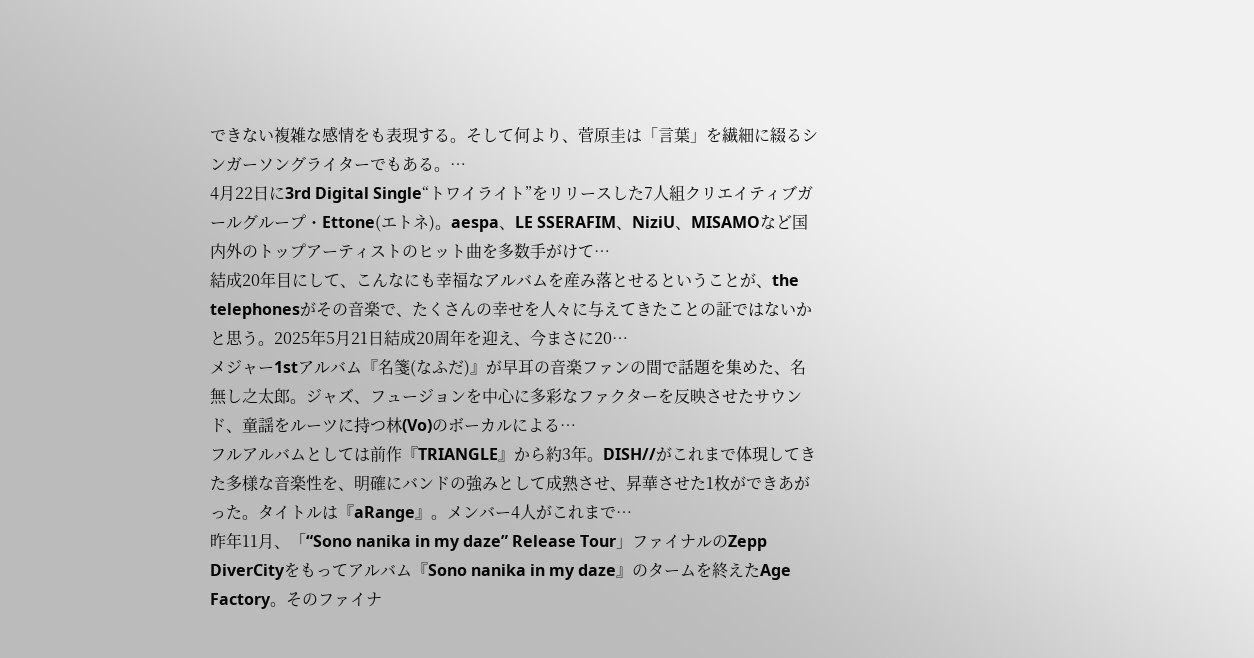できない複雑な感情をも表現する。そして何より、菅原圭は「言葉」を繊細に綴るシンガーソングライターでもある。…
4月22日に3rd Digital Single“トワイライト”をリリースした7人組クリエイティブガールグループ・Ettone(エトネ)。aespa、LE SSERAFIM、NiziU、MISAMOなど国内外のトップアーティストのヒット曲を多数手がけて…
結成20年目にして、こんなにも幸福なアルバムを産み落とせるということが、the telephonesがその音楽で、たくさんの幸せを人々に与えてきたことの証ではないかと思う。2025年5月21日結成20周年を迎え、今まさに20…
メジャー1stアルバム『名箋(なふだ)』が早耳の音楽ファンの間で話題を集めた、名無し之太郎。ジャズ、フュージョンを中心に多彩なファクターを反映させたサウンド、童謡をルーツに持つ林(Vo)のボーカルによる…
フルアルバムとしては前作『TRIANGLE』から約3年。DISH//がこれまで体現してきた多様な音楽性を、明確にバンドの強みとして成熟させ、昇華させた1枚ができあがった。タイトルは『aRange』。メンバー4人がこれまで…
昨年11月、「“Sono nanika in my daze” Release Tour」ファイナルのZepp DiverCityをもってアルバム『Sono nanika in my daze』のタームを終えたAge Factory。そのファイナ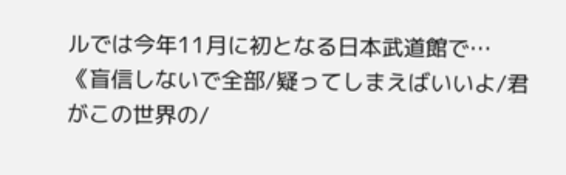ルでは今年11月に初となる日本武道館で…
《盲信しないで全部/疑ってしまえばいいよ/君がこの世界の/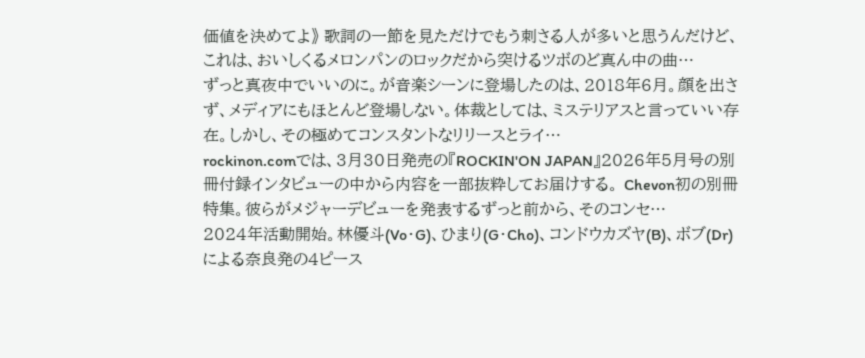価値を決めてよ》 歌詞の一節を見ただけでもう刺さる人が多いと思うんだけど、これは、おいしくるメロンパンのロックだから突けるツボのど真ん中の曲…
ずっと真夜中でいいのに。が音楽シーンに登場したのは、2018年6月。顔を出さず、メディアにもほとんど登場しない。体裁としては、ミステリアスと言っていい存在。しかし、その極めてコンスタントなリリースとライ…
rockinon.comでは、3月30日発売の『ROCKIN'ON JAPAN』2026年5月号の別冊付録インタビューの中から内容を一部抜粋してお届けする。 Chevon初の別冊特集。彼らがメジャーデビューを発表するずっと前から、そのコンセ…
2024年活動開始。林優斗(Vo・G)、ひまり(G・Cho)、コンドウカズヤ(B)、ボブ(Dr)による奈良発の4ピース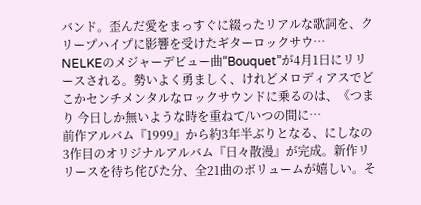バンド。歪んだ愛をまっすぐに綴ったリアルな歌詞を、クリープハイプに影響を受けたギターロックサウ…
NELKEのメジャーデビュー曲“Bouquet”が4月1日にリリースされる。勢いよく勇ましく、けれどメロディアスでどこかセンチメンタルなロックサウンドに乗るのは、《つまり 今日しか無いような時を重ねて/いつの間に…
前作アルバム『1999』から約3年半ぶりとなる、にしなの3作目のオリジナルアルバム『日々散漫』が完成。新作リリースを待ち侘びた分、全21曲のボリュームが嬉しい。そ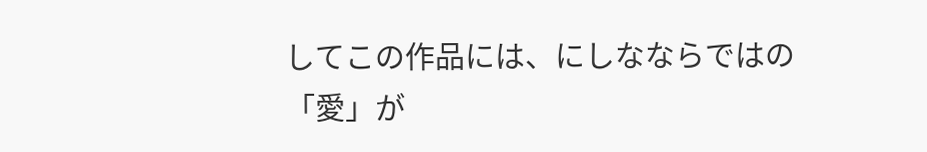してこの作品には、にしなならではの「愛」が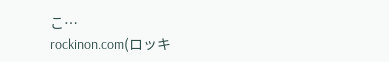こ…
rockinon.com(ロッキ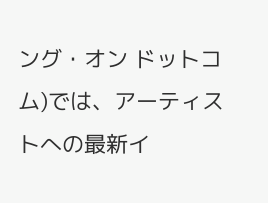ング・オン ドットコム)では、アーティストへの最新イ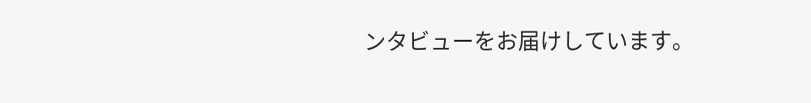ンタビューをお届けしています。